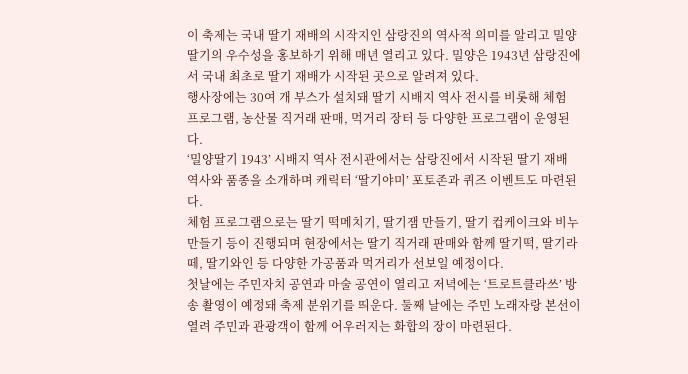이 축제는 국내 딸기 재배의 시작지인 삼랑진의 역사적 의미를 알리고 밀양딸기의 우수성을 홍보하기 위해 매년 열리고 있다. 밀양은 1943년 삼랑진에서 국내 최초로 딸기 재배가 시작된 곳으로 알려져 있다.
행사장에는 30여 개 부스가 설치돼 딸기 시배지 역사 전시를 비롯해 체험 프로그램, 농산물 직거래 판매, 먹거리 장터 등 다양한 프로그램이 운영된다.
‘밀양딸기 1943’ 시배지 역사 전시관에서는 삼랑진에서 시작된 딸기 재배 역사와 품종을 소개하며 캐릭터 ‘딸기야미’ 포토존과 퀴즈 이벤트도 마련된다.
체험 프로그램으로는 딸기 떡메치기, 딸기잼 만들기, 딸기 컵케이크와 비누 만들기 등이 진행되며 현장에서는 딸기 직거래 판매와 함께 딸기떡, 딸기라떼, 딸기와인 등 다양한 가공품과 먹거리가 선보일 예정이다.
첫날에는 주민자치 공연과 마술 공연이 열리고 저녁에는 ‘트로트클라쓰’ 방송 촬영이 예정돼 축제 분위기를 띄운다. 둘째 날에는 주민 노래자랑 본선이 열려 주민과 관광객이 함께 어우러지는 화합의 장이 마련된다.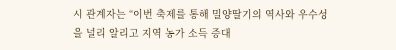시 관계자는 “이번 축제를 통해 밀양딸기의 역사와 우수성을 널리 알리고 지역 농가 소득 증대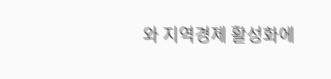와 지역경제 활성화에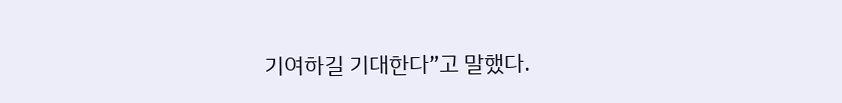기여하길 기대한다”고 말했다.